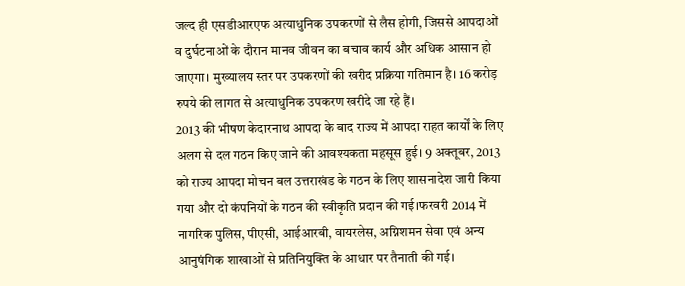जल्द ही एसडीआरएफ अत्याधुनिक उपकरणों से लैस होगी, जिससे आपदाओं व दुर्घटनाओं के दौरान मानव जीवन का बचाव कार्य और अधिक आसान हो जाएगा। मुख्यालय स्तर पर उपकरणों की खरीद प्रक्रिया गतिमान है। 16 करोड़ रुपये की लागत से अत्याधुनिक उपकरण खरीदे जा रहे हैं।
2013 की भीषण केदारनाथ आपदा के बाद राज्य में आपदा राहत कार्यों के लिए अलग से दल गठन किए जाने की आवश्यकता महसूस हुई। 9 अक्तूबर, 2013 को राज्य आपदा मोचन बल उत्तराखंड के गठन के लिए शासनादेश जारी किया गया और दो कंपनियों के गठन की स्वीकृति प्रदान की गई।फरवरी 2014 में नागरिक पुलिस, पीएसी, आईआरबी, वायरलेस, अग्निशमन सेवा एवं अन्य आनुषंगिक शाखाओं से प्रतिनियुक्ति के आधार पर तैनाती की गई।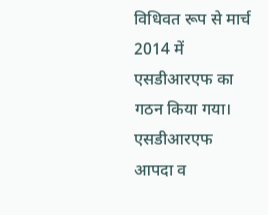विधिवत रूप से मार्च 2014 में एसडीआरएफ का गठन किया गया। एसडीआरएफ आपदा व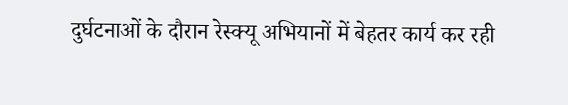दुर्घटनाओं के दौरान रेस्क्यू अभियानों में बेहतर कार्य कर रही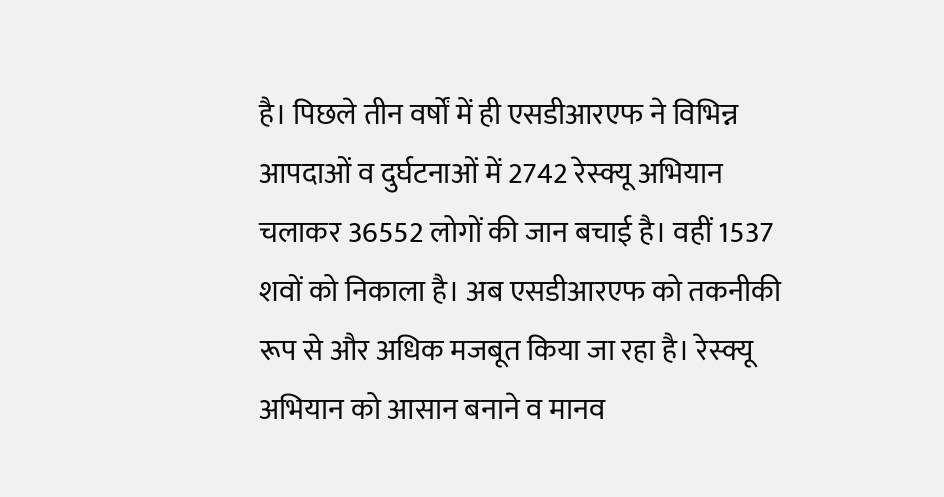है। पिछले तीन वर्षों में ही एसडीआरएफ ने विभिन्न आपदाओं व दुर्घटनाओं में 2742 रेस्क्यू अभियान चलाकर 36552 लोगों की जान बचाई है। वहीं 1537 शवों को निकाला है। अब एसडीआरएफ को तकनीकी रूप से और अधिक मजबूत किया जा रहा है। रेस्क्यू अभियान को आसान बनाने व मानव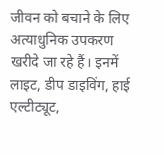जीवन को बचाने के लिए अत्याधुनिक उपकरण खरीदे जा रहे हैं। इनमें लाइट, डीप डाइविंग, हाई एल्टीट्यूट,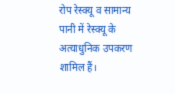रोप रेस्क्यू व सामान्य पानी में रेस्क्यू के अत्याधुनिक उपकरण शामिल हैं।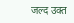जल्द उक्त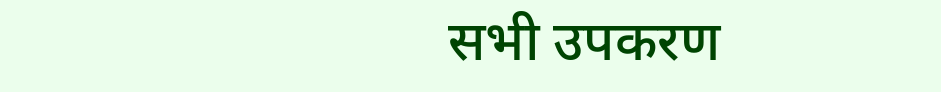सभी उपकरण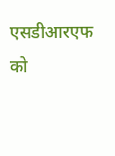एसडीआरएफ को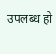उपलब्ध हो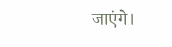जाएंगे।